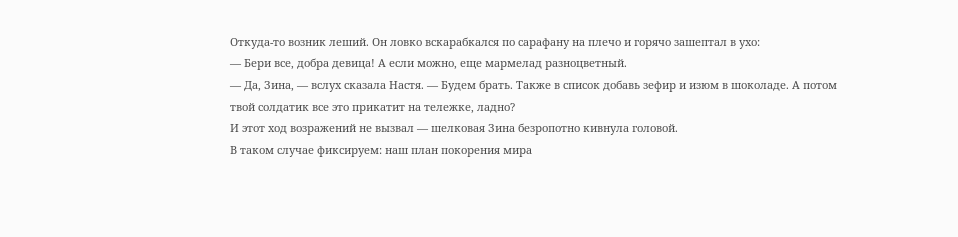Откуда-то возник леший. Он ловко вскарабкался по сарафану на плечо и горячо зашептал в ухо:
— Бери все, добра девица! А если можно, еще мармелад разноцветный.
— Да, Зина, — вслух сказала Настя. — Будем брать. Также в список добавь зефир и изюм в шоколаде. А потом твой солдатик все это прикатит на тележке, ладно?
И этот ход возражений не вызвал — шелковая Зина безропотно кивнула головой.
В таком случае фиксируем: наш план покорения мира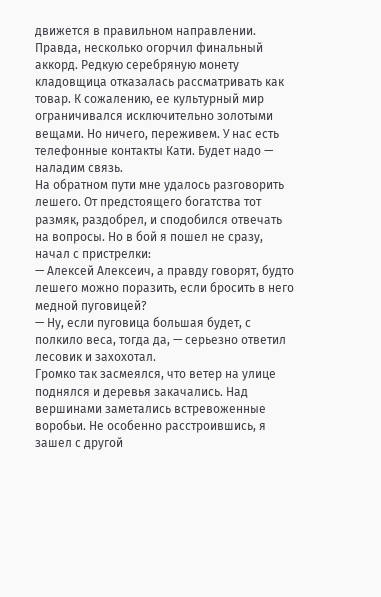движется в правильном направлении. Правда, несколько огорчил финальный аккорд. Редкую серебряную монету кладовщица отказалась рассматривать как товар. К сожалению, ее культурный мир ограничивался исключительно золотыми вещами. Но ничего, переживем. У нас есть телефонные контакты Кати. Будет надо — наладим связь.
На обратном пути мне удалось разговорить лешего. От предстоящего богатства тот размяк, раздобрел, и сподобился отвечать на вопросы. Но в бой я пошел не сразу, начал с пристрелки:
— Алексей Алексеич, а правду говорят, будто лешего можно поразить, если бросить в него медной пуговицей?
— Ну, если пуговица большая будет, с полкило веса, тогда да, — серьезно ответил лесовик и захохотал.
Громко так засмеялся, что ветер на улице поднялся и деревья закачались. Над вершинами заметались встревоженные воробьи. Не особенно расстроившись, я зашел с другой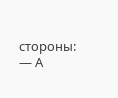стороны:
— А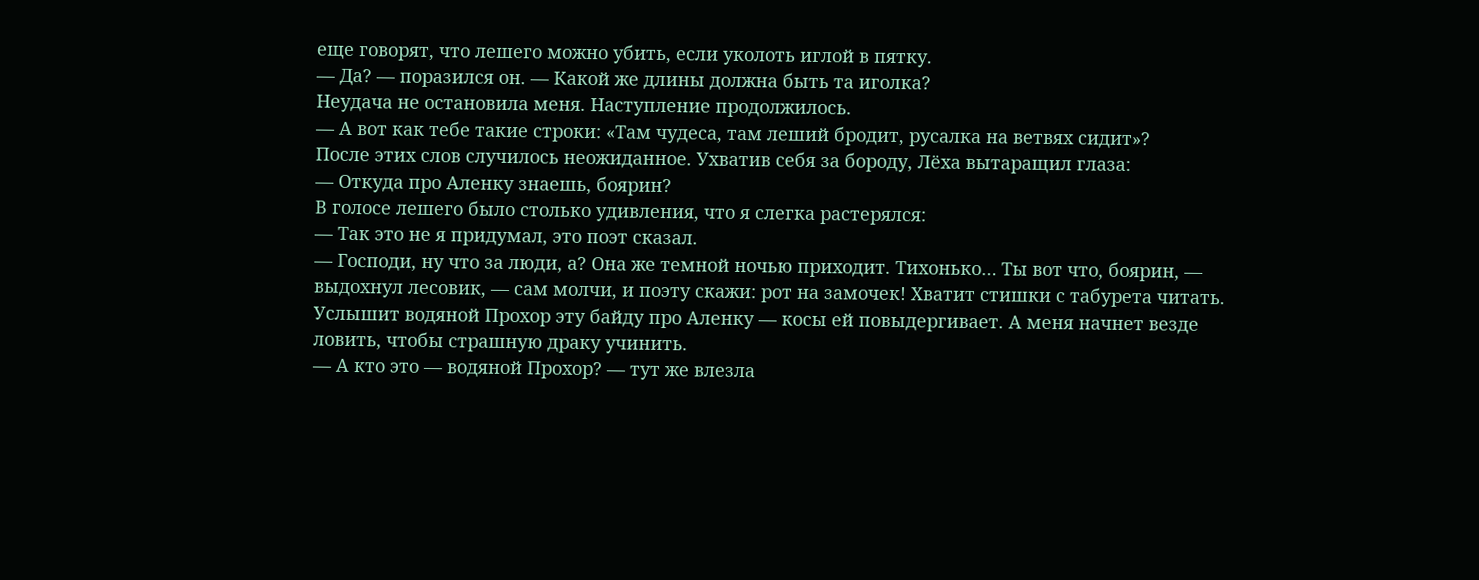еще говорят, что лешего можно убить, если уколоть иглой в пятку.
— Да? — поразился он. — Какой же длины должна быть та иголка?
Неудача не остановила меня. Наступление продолжилось.
— А вот как тебе такие строки: «Там чудеса, там леший бродит, русалка на ветвях сидит»?
После этих слов случилось неожиданное. Ухватив себя за бороду, Лёха вытаращил глаза:
— Откуда про Аленку знаешь, боярин?
В голосе лешего было столько удивления, что я слегка растерялся:
— Так это не я придумал, это поэт сказал.
— Господи, ну что за люди, а? Она же темной ночью приходит. Тихонько… Ты вот что, боярин, — выдохнул лесовик, — сам молчи, и поэту скажи: рот на замочек! Хватит стишки с табурета читать. Услышит водяной Прохор эту байду про Аленку — косы ей повыдергивает. А меня начнет везде ловить, чтобы страшную драку учинить.
— А кто это — водяной Прохор? — тут же влезла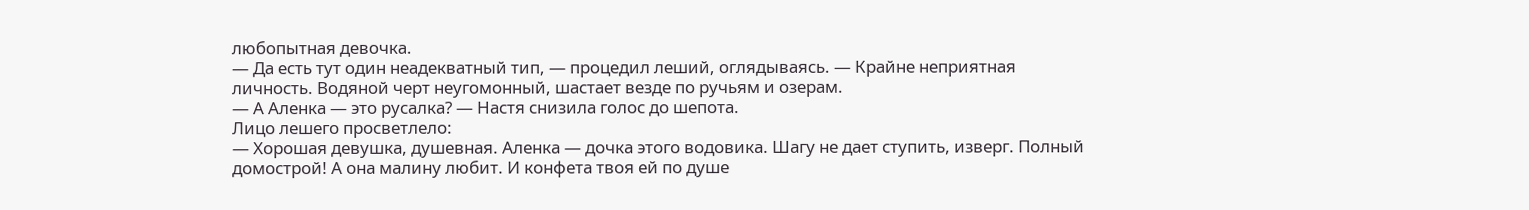любопытная девочка.
— Да есть тут один неадекватный тип, — процедил леший, оглядываясь. — Крайне неприятная личность. Водяной черт неугомонный, шастает везде по ручьям и озерам.
— А Аленка — это русалка? — Настя снизила голос до шепота.
Лицо лешего просветлело:
— Хорошая девушка, душевная. Аленка — дочка этого водовика. Шагу не дает ступить, изверг. Полный домострой! А она малину любит. И конфета твоя ей по душе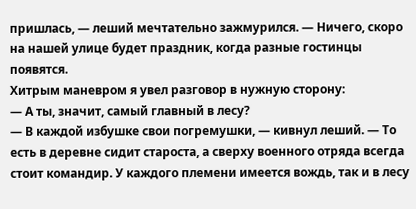пришлась, — леший мечтательно зажмурился. — Ничего, скоро на нашей улице будет праздник, когда разные гостинцы появятся.
Хитрым маневром я увел разговор в нужную сторону:
— А ты, значит, самый главный в лесу?
— В каждой избушке свои погремушки, — кивнул леший. — То есть в деревне сидит староста, а сверху военного отряда всегда стоит командир. У каждого племени имеется вождь, так и в лесу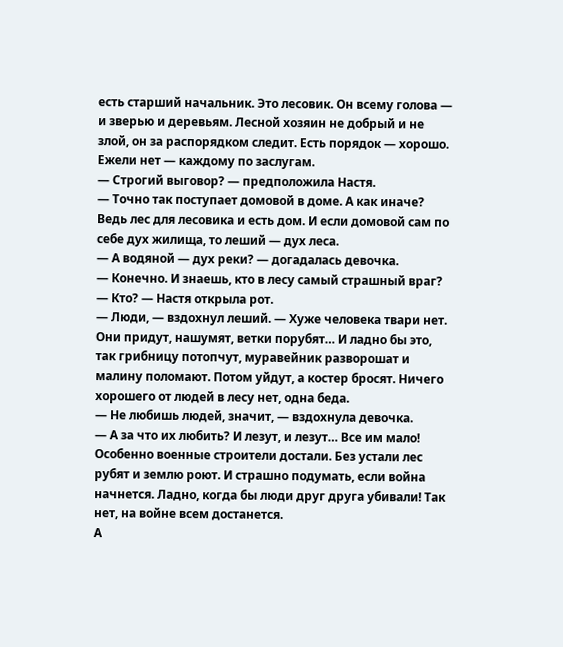есть старший начальник. Это лесовик. Он всему голова — и зверью и деревьям. Лесной хозяин не добрый и не злой, он за распорядком следит. Есть порядок — хорошо. Ежели нет — каждому по заслугам.
— Строгий выговор? — предположила Настя.
— Точно так поступает домовой в доме. А как иначе? Ведь лес для лесовика и есть дом. И если домовой сам по себе дух жилища, то леший — дух леса.
— А водяной — дух реки? — догадалась девочка.
— Конечно. И знаешь, кто в лесу самый страшный враг?
— Кто? — Настя открыла рот.
— Люди, — вздохнул леший. — Хуже человека твари нет. Они придут, нашумят, ветки порубят… И ладно бы это, так грибницу потопчут, муравейник разворошат и малину поломают. Потом уйдут, а костер бросят. Ничего хорошего от людей в лесу нет, одна беда.
— Не любишь людей, значит, — вздохнула девочка.
— А за что их любить? И лезут, и лезут… Все им мало! Особенно военные строители достали. Без устали лес рубят и землю роют. И страшно подумать, если война начнется. Ладно, когда бы люди друг друга убивали! Так нет, на войне всем достанется.
А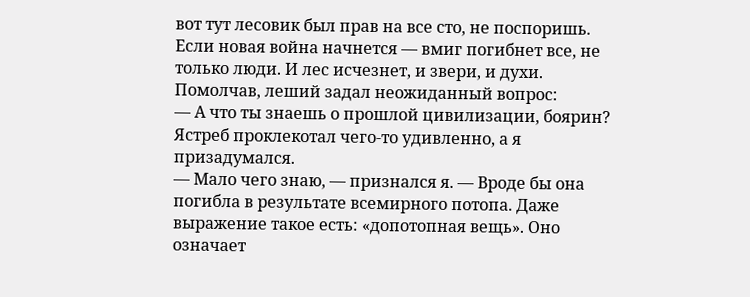вот тут лесовик был прав на все сто, не поспоришь. Если новая война начнется — вмиг погибнет все, не только люди. И лес исчезнет, и звери, и духи.
Помолчав, леший задал неожиданный вопрос:
— А что ты знаешь о прошлой цивилизации, боярин?
Ястреб проклекотал чего-то удивленно, а я призадумался.
— Мало чего знаю, — признался я. — Вроде бы она погибла в результате всемирного потопа. Даже выражение такое есть: «допотопная вещь». Оно означает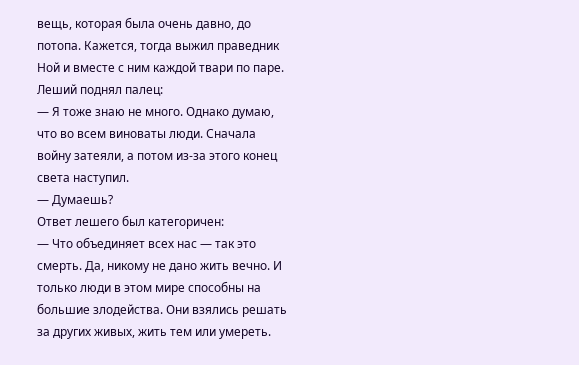вещь, которая была очень давно, до потопа. Кажется, тогда выжил праведник Ной и вместе с ним каждой твари по паре.
Леший поднял палец:
— Я тоже знаю не много. Однако думаю, что во всем виноваты люди. Сначала войну затеяли, а потом из-за этого конец света наступил.
— Думаешь?
Ответ лешего был категоричен:
— Что объединяет всех нас — так это смерть. Да, никому не дано жить вечно. И только люди в этом мире способны на большие злодейства. Они взялись решать за других живых, жить тем или умереть.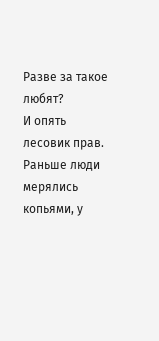Разве за такое любят?
И опять лесовик прав. Раньше люди мерялись копьями, у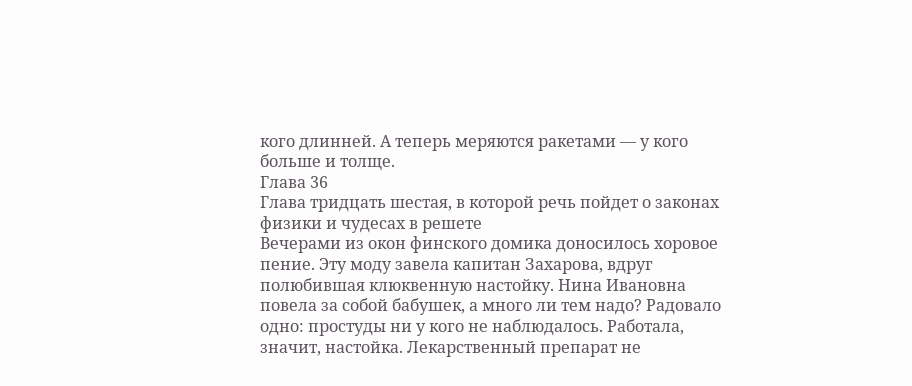кого длинней. А теперь меряются ракетами — у кого больше и толще.
Глава 36
Глава тридцать шестая, в которой речь пойдет о законах физики и чудесах в решете
Вечерами из окон финского домика доносилось хоровое пение. Эту моду завела капитан Захарова, вдруг полюбившая клюквенную настойку. Нина Ивановна повела за собой бабушек, а много ли тем надо? Радовало одно: простуды ни у кого не наблюдалось. Работала, значит, настойка. Лекарственный препарат не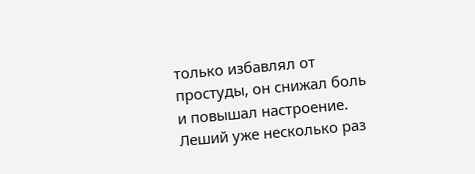только избавлял от простуды, он снижал боль и повышал настроение. Леший уже несколько раз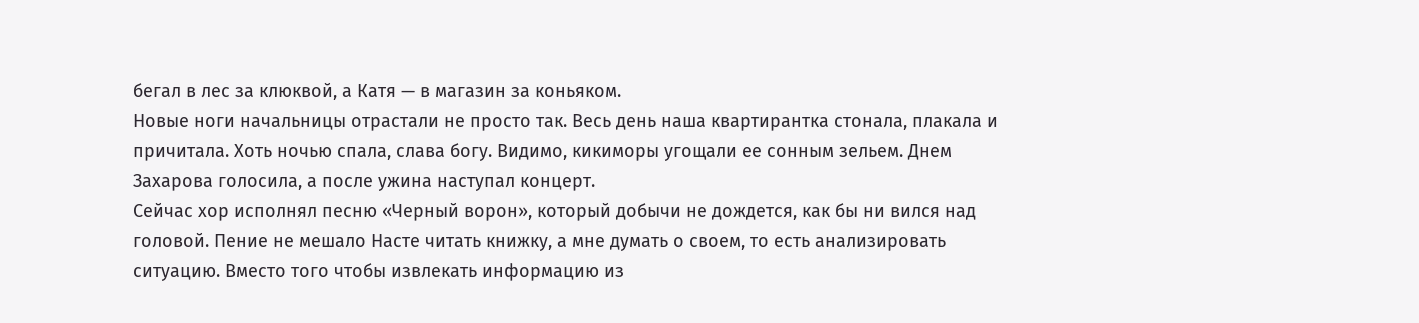бегал в лес за клюквой, а Катя — в магазин за коньяком.
Новые ноги начальницы отрастали не просто так. Весь день наша квартирантка стонала, плакала и причитала. Хоть ночью спала, слава богу. Видимо, кикиморы угощали ее сонным зельем. Днем Захарова голосила, а после ужина наступал концерт.
Сейчас хор исполнял песню «Черный ворон», который добычи не дождется, как бы ни вился над головой. Пение не мешало Насте читать книжку, а мне думать о своем, то есть анализировать ситуацию. Вместо того чтобы извлекать информацию из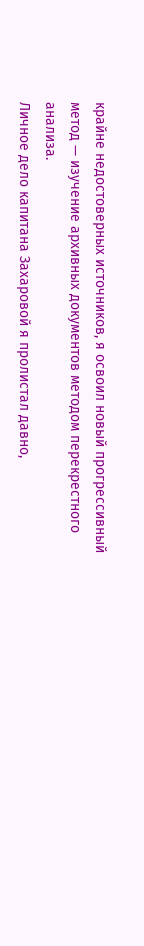крайне недостоверных источников, я освоил новый прогрессивный метод — изучение архивных документов методом перекрестного анализа.
Личное дело капитана Захаровой я пролистал давно,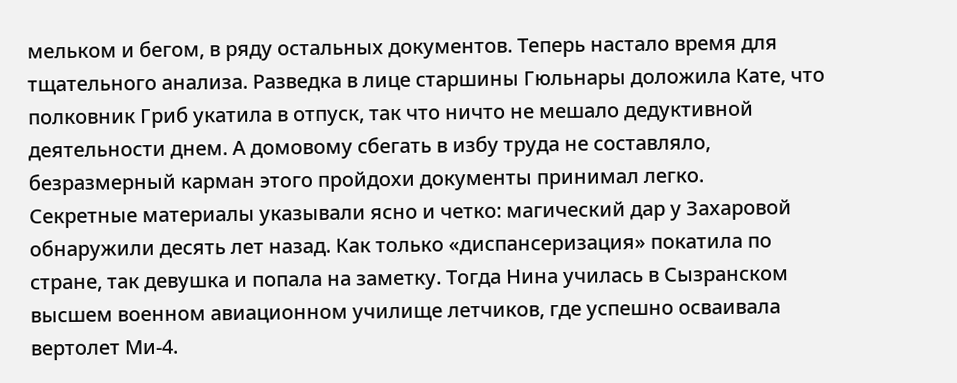мельком и бегом, в ряду остальных документов. Теперь настало время для тщательного анализа. Разведка в лице старшины Гюльнары доложила Кате, что полковник Гриб укатила в отпуск, так что ничто не мешало дедуктивной деятельности днем. А домовому сбегать в избу труда не составляло, безразмерный карман этого пройдохи документы принимал легко.
Секретные материалы указывали ясно и четко: магический дар у Захаровой обнаружили десять лет назад. Как только «диспансеризация» покатила по стране, так девушка и попала на заметку. Тогда Нина училась в Сызранском высшем военном авиационном училище летчиков, где успешно осваивала вертолет Ми-4.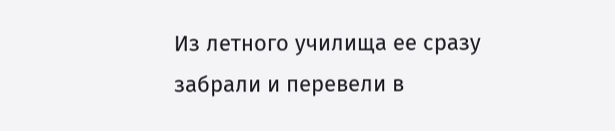Из летного училища ее сразу забрали и перевели в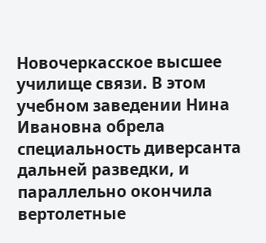Новочеркасское высшее училище связи. В этом учебном заведении Нина Ивановна обрела специальность диверсанта дальней разведки, и параллельно окончила вертолетные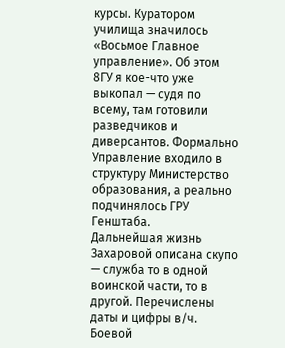курсы. Куратором училища значилось «Восьмое Главное управление». Об этом 8ГУ я кое-что уже выкопал — судя по всему, там готовили разведчиков и диверсантов. Формально Управление входило в структуру Министерство образования, а реально подчинялось ГРУ Генштаба.
Дальнейшая жизнь Захаровой описана скупо — служба то в одной воинской части, то в другой. Перечислены даты и цифры в/ч. Боевой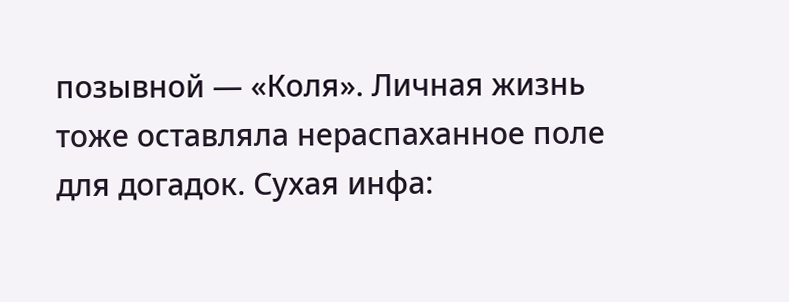позывной — «Коля». Личная жизнь тоже оставляла нераспаханное поле для догадок. Сухая инфа: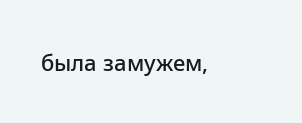была замужем,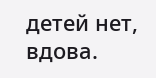детей нет, вдова.